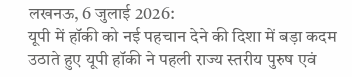लखनऊ, 6 जुलाई 2026:
यूपी में हॉकी को नई पहचान देने की दिशा में बड़ा कदम उठाते हुए यूपी हॉकी ने पहली राज्य स्तरीय पुरुष एवं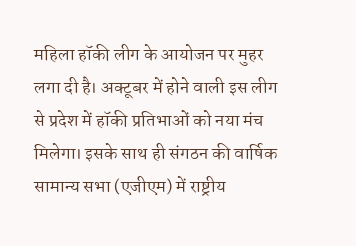महिला हॉकी लीग के आयोजन पर मुहर लगा दी है। अक्टूबर में होने वाली इस लीग से प्रदेश में हॉकी प्रतिभाओं को नया मंच मिलेगा। इसके साथ ही संगठन की वार्षिक सामान्य सभा (एजीएम) में राष्ट्रीय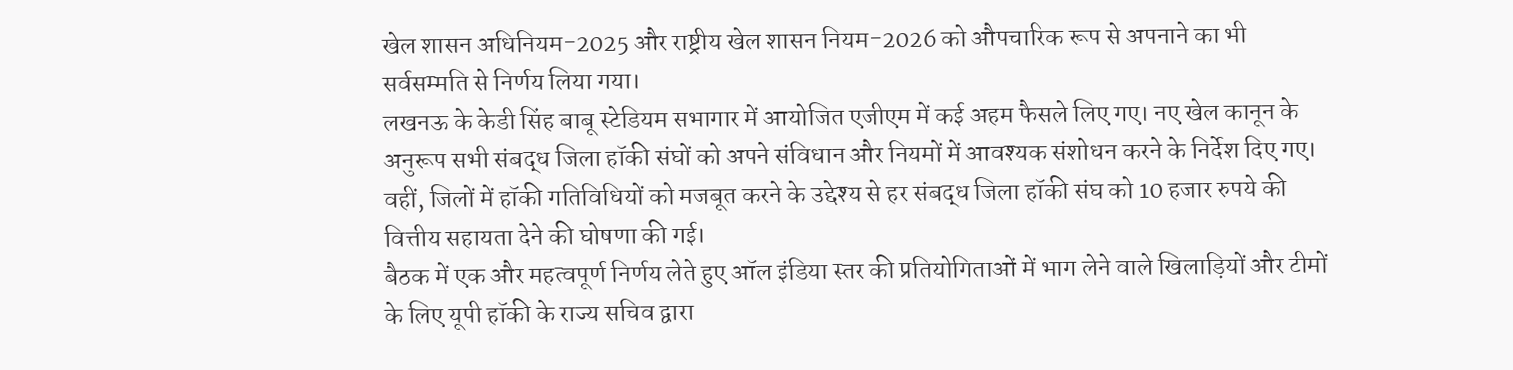खेल शासन अधिनियम-2025 और राष्ट्रीय खेल शासन नियम-2026 को औपचारिक रूप से अपनाने का भी सर्वसम्मति से निर्णय लिया गया।
लखनऊ के केडी सिंह बाबू स्टेडियम सभागार में आयोजित एजीएम में कई अहम फैसले लिए गए। नए खेल कानून के अनुरूप सभी संबद्ध जिला हॉकी संघों को अपने संविधान और नियमों में आवश्यक संशोधन करने के निर्देश दिए गए। वहीं, जिलों में हॉकी गतिविधियों को मजबूत करने के उद्देश्य से हर संबद्ध जिला हॉकी संघ को 10 हजार रुपये की वित्तीय सहायता देने की घोषणा की गई।
बैठक में एक और महत्वपूर्ण निर्णय लेते हुए ऑल इंडिया स्तर की प्रतियोगिताओं में भाग लेने वाले खिलाड़ियों और टीमों के लिए यूपी हॉकी के राज्य सचिव द्वारा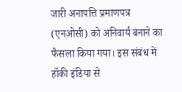जारी अनापत्ति प्रमाणपत्र (एनओसी) को अनिवार्य बनाने का फैसला किया गया। इस संबंध में हॉकी इंडिया से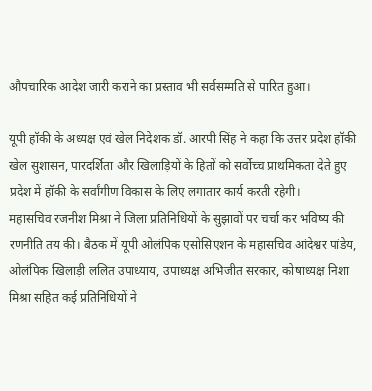औपचारिक आदेश जारी कराने का प्रस्ताव भी सर्वसम्मति से पारित हुआ।

यूपी हॉकी के अध्यक्ष एवं खेल निदेशक डॉ. आरपी सिंह ने कहा कि उत्तर प्रदेश हॉकी खेल सुशासन, पारदर्शिता और खिलाड़ियों के हितों को सर्वोच्च प्राथमिकता देते हुए प्रदेश में हॉकी के सर्वांगीण विकास के लिए लगातार कार्य करती रहेगी।
महासचिव रजनीश मिश्रा ने जिला प्रतिनिधियों के सुझावों पर चर्चा कर भविष्य की रणनीति तय की। बैठक में यूपी ओलंपिक एसोसिएशन के महासचिव आंदेश्वर पांडेय, ओलंपिक खिलाड़ी ललित उपाध्याय, उपाध्यक्ष अभिजीत सरकार, कोषाध्यक्ष निशा मिश्रा सहित कई प्रतिनिधियों ने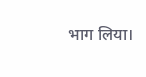भाग लिया।